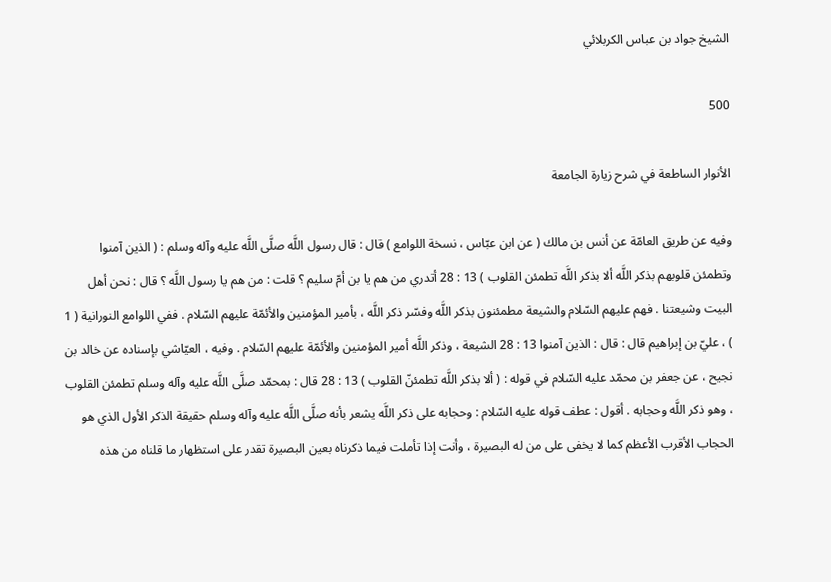الشيخ جواد بن عباس الكربلائي

500

الأنوار الساطعة في شرح زيارة الجامعة

وفيه عن طريق العامّة عن أنس بن مالك ( عن ابن عبّاس ، نسخة اللوامع ) قال : قال رسول اللَّه صلَّى اللَّه عليه وآله وسلم : ( الذين آمنوا وتطمئن قلوبهم بذكر اللَّه ألا بذكر اللَّه تطمئن القلوب ) 13 : 28 أتدري من هم يا بن أمّ سليم ؟ قلت : من هم يا رسول اللَّه ؟ قال : نحن أهل البيت وشيعتنا . فهم عليهم السّلام والشيعة مطمئنون بذكر اللَّه وفسّر ذكر اللَّه ، بأمير المؤمنين والأئمّة عليهم السّلام . ففي اللوامع النورانية ( 1 ) ، عليّ بن إبراهيم قال : قال : الذين آمنوا 13 : 28 الشيعة ، وذكر اللَّه أمير المؤمنين والأئمّة عليهم السّلام . وفيه ، العيّاشي بإسناده عن خالد بن نجيح ، عن جعفر بن محمّد عليه السّلام في قوله : ( ألا بذكر اللَّه تطمئنّ القلوب ) 13 : 28 قال : بمحمّد صلَّى اللَّه عليه وآله وسلم تطمئن القلوب ، وهو ذكر اللَّه وحجابه . أقول : عطف قوله عليه السّلام : وحجابه على ذكر اللَّه يشعر بأنه صلَّى اللَّه عليه وآله وسلم حقيقة الذكر الأول الذي هو الحجاب الأقرب الأعظم كما لا يخفى على من له البصيرة ، وأنت إذا تأملت فيما ذكرناه بعين البصيرة تقدر على استظهار ما قلناه من هذه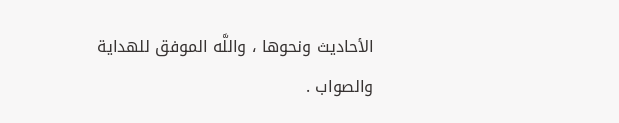الأحاديث ونحوها ، واللَّه الموفق للهداية والصواب .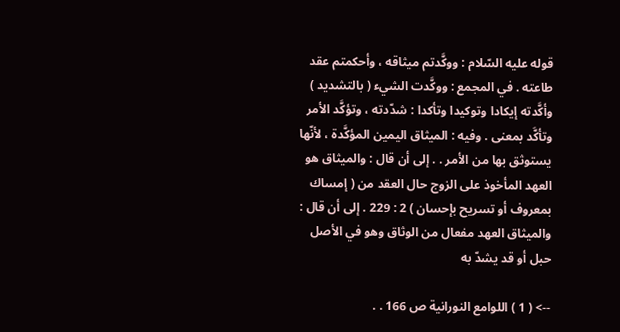قوله عليه السّلام : ووكَّدتم ميثاقه ، وأحكمتم عقد طاعته . في المجمع : ووكَّدت الشيء ( بالتشديد ) وأكَّدته إيكادا وتوكيدا وتأكدا : شدّدته ، وتؤكَّد الأمر وتأكَّد بمعنى . وفيه : الميثاق اليمين المؤكَّدة ، لأنّها يستوثق بها من الأمر . . إلى أن قال : والميثاق هو العهد المأخوذ على الزوج حال العقد من ( إمساك بمعروف أو تسريح بإحسان ) 2 : 229 . إلى أن قال : والميثاق العهد مفعال من الوثاق وهو في الأصل حبل أو قد يشدّ به

--> ( 1 ) اللوامع النورانية ص 166 . .